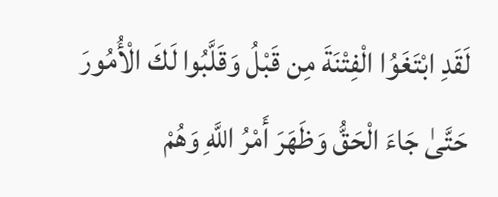لَقَدِ ابْتَغَوُا الْفِتْنَةَ مِن قَبْلُ وَقَلَّبُوا لَكَ الْأُمُورَ حَتَّىٰ جَاءَ الْحَقُّ وَظَهَرَ أَمْرُ اللَّهِ وَهُمْ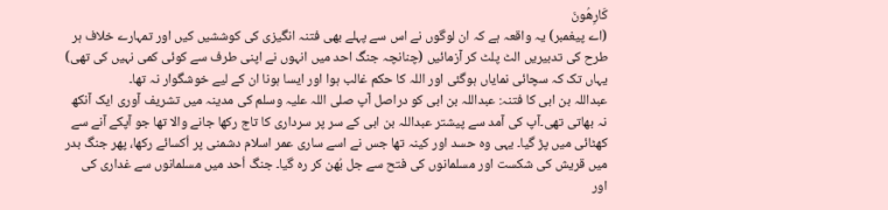كَارِهُونَ
(اے پیغمبر) یہ واقعہ ہے کہ ان لوگوں نے اس سے پہلے بھی فتنہ انگیزی کی کوششیں کیں اور تمہارے خلاف ہر طرح کی تدبیریں الٹ پلٹ کر آزمائیں (چنانچہ جنگ احد میں انہوں نے اپنی طرف سے کوئی کمی نہیں کی تھی) یہاں تک کہ سچائی نمایاں ہوگئی اور اللہ کا حکم غالب ہوا اور ایسا ہونا ان کے لیے خوشگوار نہ تھا۔
عبداللہ بن ابی کا فتنہ: عبداللہ بن ابی کو دراصل آپ صلی اللہ علیہ وسلم کی مدینہ میں تشریف آوری ایک آنکھ نہ بھاتی تھی۔آپ کی آمد سے پیشتر عبداللہ بن ابی کے سر پر سرداری کا تاج رکھا جانے والا تھا جو آپکے آنے سے کھٹائی میں پڑ گیا۔ یہی وہ حسد اور کینہ تھا جس نے اسے ساری عمر اسلام دشمنی پر اُکسائے رکھا، پھر جنگ بدر میں قریش کی شکست اور مسلمانوں کی فتح سے جل بُھن کر رہ گیا۔ جنگ اُحد میں مسلمانوں سے غداری کی اور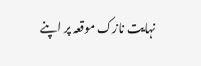نہایت نازک موقعہ پر اپنے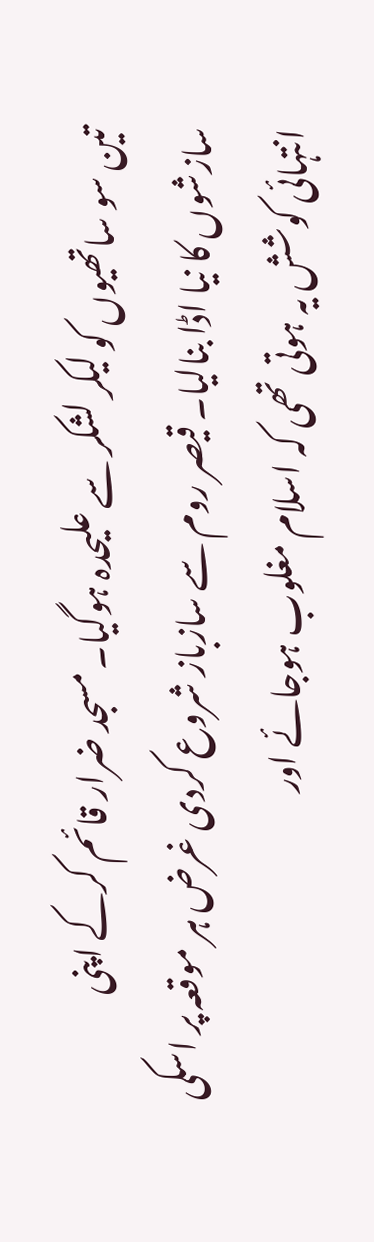تین سو ساتھیوں کو لیکر لشکر سے علیحدہ ہوگیا۔ مسجد ضرار قائم کرکے اپنی سازشوں کا نیا اڈا بنالیا۔ قیصر روم سے سازباز شروع کردی غرض ہر موقعہ پر اسکی انتہائی کوشش یہ ہوتی تھی کہ اسلام مغلوب ہوجائے اور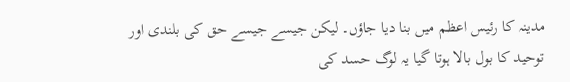مدینہ کا رئیس اعظم میں بنا دیا جاؤں۔ لیکن جیسے جیسے حق کی بلندی اور توحید کا بول بالا ہوتا گیا یہ لوگ حسد کی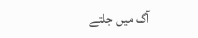آگ میں جلتے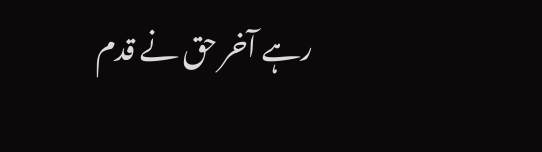رہے آخر حق نے قدم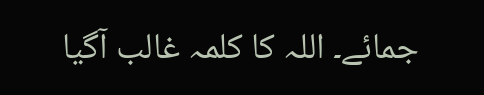جمائے۔ اللہ کا کلمہ غالب آگیا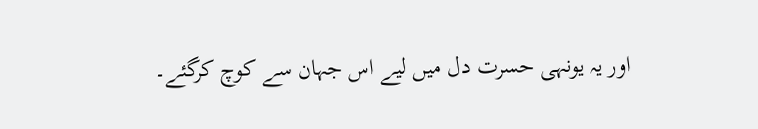اور یہ یونہی حسرت دل میں لیے اس جہان سے کوچ کرگئے۔